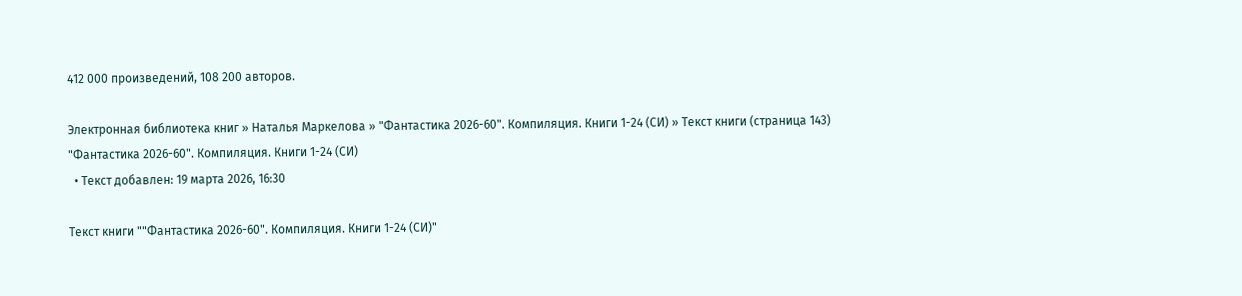412 000 произведений, 108 200 авторов.

Электронная библиотека книг » Наталья Маркелова » "Фантастика 2026-60". Компиляция. Книги 1-24 (СИ) » Текст книги (страница 143)
"Фантастика 2026-60". Компиляция. Книги 1-24 (СИ)
  • Текст добавлен: 19 марта 2026, 16:30

Текст книги ""Фантастика 2026-60". Компиляция. Книги 1-24 (СИ)"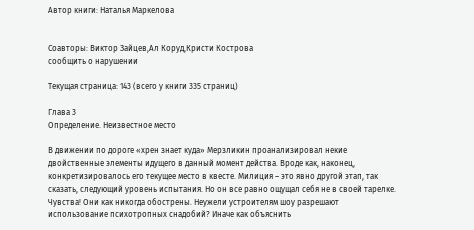Автор книги: Наталья Маркелова


Соавторы: Виктор Зайцев,Ал Коруд,Кристи Кострова
сообщить о нарушении

Текущая страница: 143 (всего у книги 335 страниц)

Глава 3
Определение. Неизвестное место

В движении по дороге «хрен знает куда» Мерзликин проанализировал некие двойственные элементы идущего в данный момент действа. Вроде как, наконец, конкретизировалось его текущее место в квесте. Милиция – это явно другой этап, так сказать, следующий уровень испытания. Но он все равно ощущал себя не в своей тарелке. Чувства! Они как никогда обострены. Неужели устроителям шоу разрешают использование психотропных снадобий? Иначе как объяснить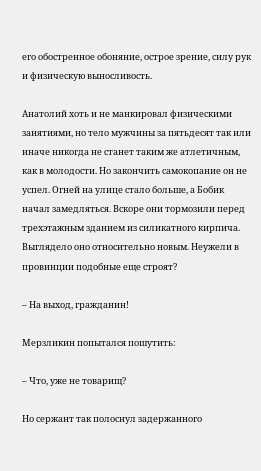его обостренное обоняние, острое зрение, силу рук и физическую выносливость.

Анатолий хоть и не манкировал физическими занятиями, но тело мужчины за пятьдесят так или иначе никогда не станет таким же атлетичным, как в молодости. Но закончить самокопание он не успел. Огней на улице стало больше, а Бобик начал замедляться. Вскоре они тормозили перед трехэтажным зданием из силикатного кирпича. Выглядело оно относительно новым. Неужели в провинции подобные еще строят?

– На выход, гражданин!

Мерзликин попытался пошутить:

– Что, уже не товарищ?

Но сержант так полоснул задержанного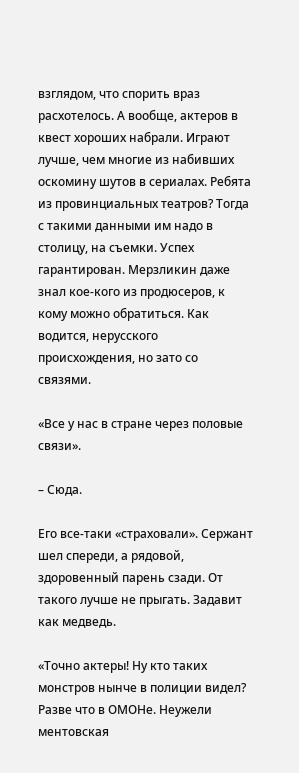взглядом, что спорить враз расхотелось. А вообще, актеров в квест хороших набрали. Играют лучше, чем многие из набивших оскомину шутов в сериалах. Ребята из провинциальных театров? Тогда с такими данными им надо в столицу, на съемки. Успех гарантирован. Мерзликин даже знал кое-кого из продюсеров, к кому можно обратиться. Как водится, нерусского происхождения, но зато со связями.

«Все у нас в стране через половые связи».

– Сюда.

Его все-таки «страховали». Сержант шел спереди, а рядовой, здоровенный парень сзади. От такого лучше не прыгать. Задавит как медведь.

«Точно актеры! Ну кто таких монстров нынче в полиции видел? Разве что в ОМОНе. Неужели ментовская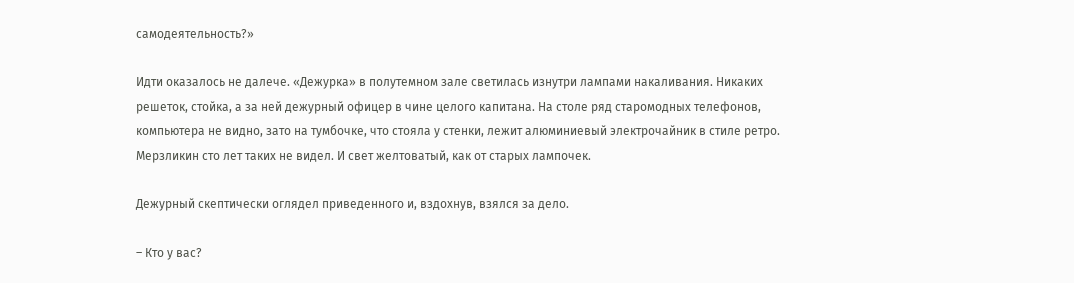самодеятельность?»

Идти оказалось не далече. «Дежурка» в полутемном зале светилась изнутри лампами накаливания. Никаких решеток, стойка, а за ней дежурный офицер в чине целого капитана. На столе ряд старомодных телефонов, компьютера не видно, зато на тумбочке, что стояла у стенки, лежит алюминиевый электрочайник в стиле ретро. Мерзликин сто лет таких не видел. И свет желтоватый, как от старых лампочек.

Дежурный скептически оглядел приведенного и, вздохнув, взялся за дело.

– Кто у вас?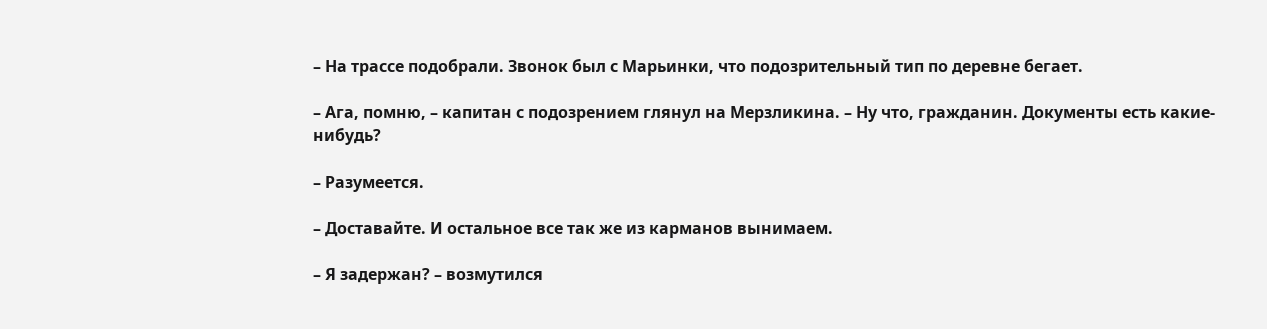– На трассе подобрали. Звонок был с Марьинки, что подозрительный тип по деревне бегает.

– Ага, помню, – капитан с подозрением глянул на Мерзликина. – Ну что, гражданин. Документы есть какие-нибудь?

– Разумеется.

– Доставайте. И остальное все так же из карманов вынимаем.

– Я задержан? – возмутился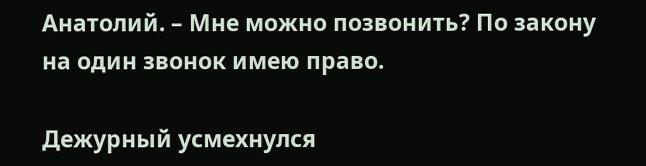Анатолий. – Мне можно позвонить? По закону на один звонок имею право.

Дежурный усмехнулся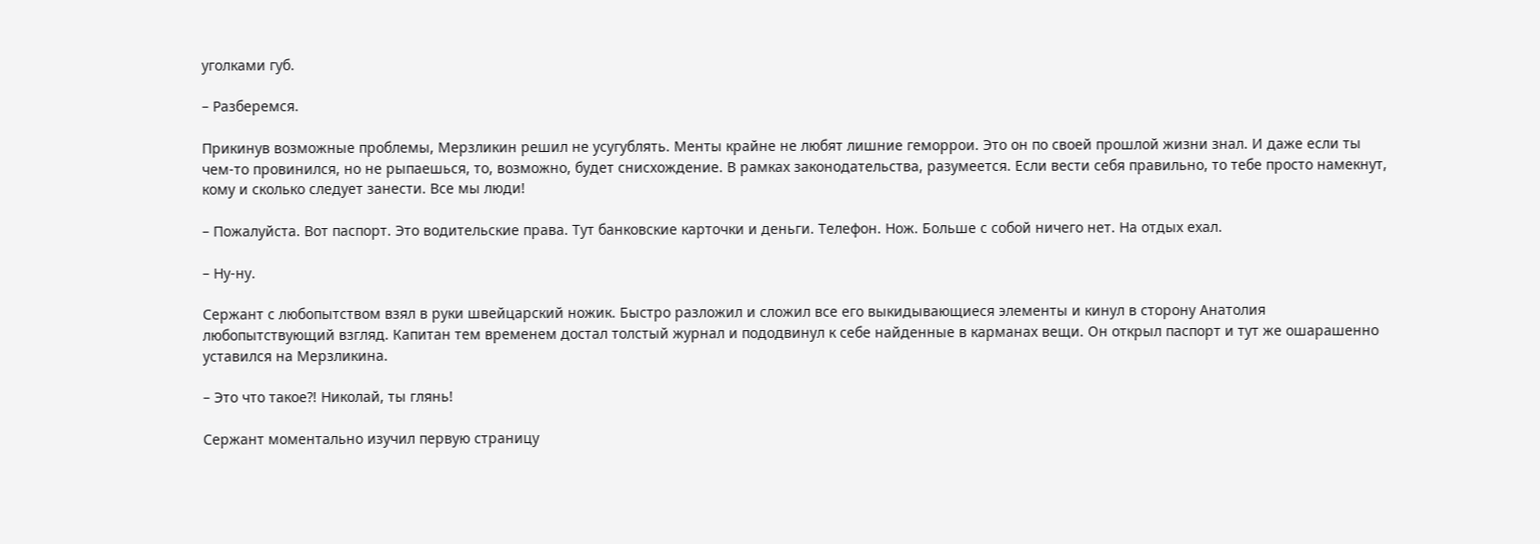уголками губ.

– Разберемся.

Прикинув возможные проблемы, Мерзликин решил не усугублять. Менты крайне не любят лишние геморрои. Это он по своей прошлой жизни знал. И даже если ты чем-то провинился, но не рыпаешься, то, возможно, будет снисхождение. В рамках законодательства, разумеется. Если вести себя правильно, то тебе просто намекнут, кому и сколько следует занести. Все мы люди!

– Пожалуйста. Вот паспорт. Это водительские права. Тут банковские карточки и деньги. Телефон. Нож. Больше с собой ничего нет. На отдых ехал.

– Ну-ну.

Сержант с любопытством взял в руки швейцарский ножик. Быстро разложил и сложил все его выкидывающиеся элементы и кинул в сторону Анатолия любопытствующий взгляд. Капитан тем временем достал толстый журнал и пододвинул к себе найденные в карманах вещи. Он открыл паспорт и тут же ошарашенно уставился на Мерзликина.

– Это что такое⁈ Николай, ты глянь!

Сержант моментально изучил первую страницу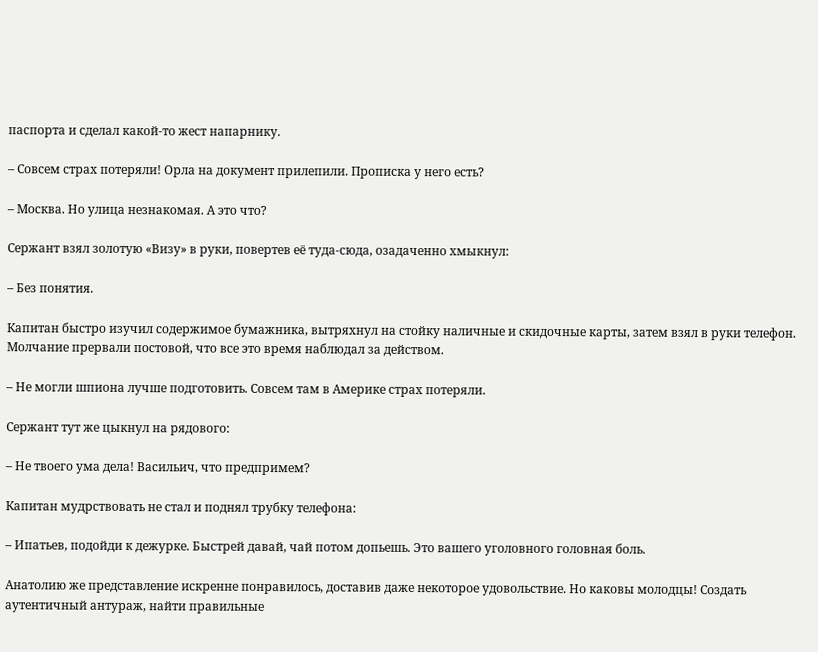паспорта и сделал какой-то жест напарнику.

– Совсем страх потеряли! Орла на документ прилепили. Прописка у него есть?

– Москва. Но улица незнакомая. А это что?

Сержант взял золотую «Визу» в руки, повертев её туда-сюда, озадаченно хмыкнул:

– Без понятия.

Капитан быстро изучил содержимое бумажника, вытряхнул на стойку наличные и скидочные карты, затем взял в руки телефон. Молчание прервали постовой, что все это время наблюдал за действом.

– Не могли шпиона лучше подготовить. Совсем там в Америке страх потеряли.

Сержант тут же цыкнул на рядового:

– Не твоего ума дела! Васильич, что предпримем?

Капитан мудрствовать не стал и поднял трубку телефона:

– Ипатьев, подойди к дежурке. Быстрей давай, чай потом допьешь. Это вашего уголовного головная боль.

Анатолию же представление искренне понравилось, доставив даже некоторое удовольствие. Но каковы молодцы! Создать аутентичный антураж, найти правильные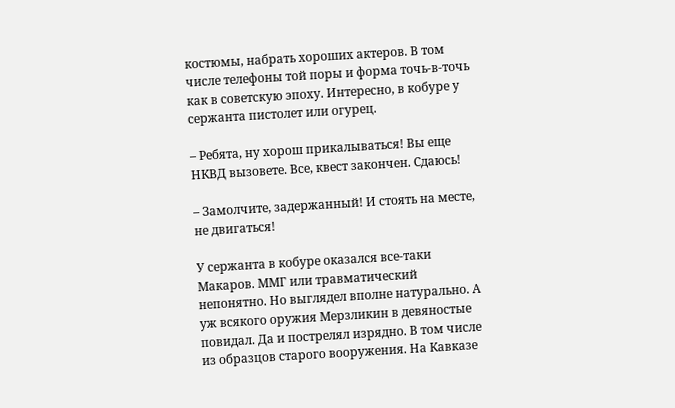костюмы, набрать хороших актеров. В том числе телефоны той поры и форма точь-в-точь как в советскую эпоху. Интересно, в кобуре у сержанта пистолет или огурец.

– Ребята, ну хорош прикалываться! Вы еще НКВД вызовете. Все, квест закончен. Сдаюсь!

– Замолчите, задержанный! И стоять на месте, не двигаться!

У сержанта в кобуре оказался все-таки Макаров. ММГ или травматический непонятно. Но выглядел вполне натурально. А уж всякого оружия Мерзликин в девяностые повидал. Да и пострелял изрядно. В том числе из образцов старого вооружения. На Кавказе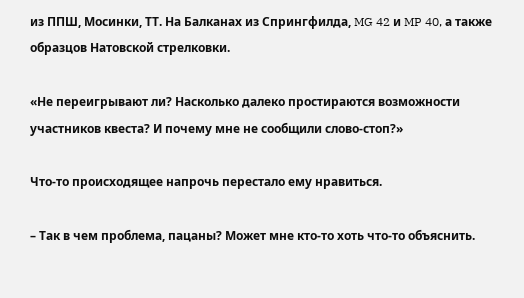из ППШ, Мосинки, ТТ. На Балканах из Спрингфилда, MG 42 и MP 40, а также образцов Натовской стрелковки.

«Не переигрывают ли? Насколько далеко простираются возможности участников квеста? И почему мне не сообщили слово-стоп?»

Что-то происходящее напрочь перестало ему нравиться.

– Так в чем проблема, пацаны? Может мне кто-то хоть что-то объяснить.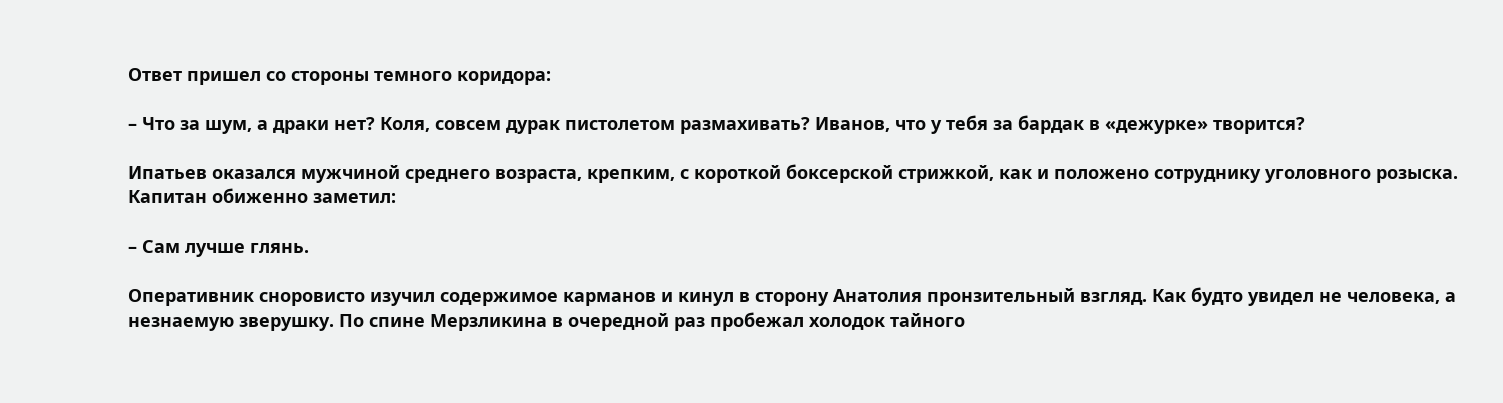Ответ пришел со стороны темного коридора:

– Что за шум, а драки нет? Коля, совсем дурак пистолетом размахивать? Иванов, что у тебя за бардак в «дежурке» творится?

Ипатьев оказался мужчиной среднего возраста, крепким, с короткой боксерской стрижкой, как и положено сотруднику уголовного розыска. Капитан обиженно заметил:

– Сам лучше глянь.

Оперативник сноровисто изучил содержимое карманов и кинул в сторону Анатолия пронзительный взгляд. Как будто увидел не человека, а незнаемую зверушку. По спине Мерзликина в очередной раз пробежал холодок тайного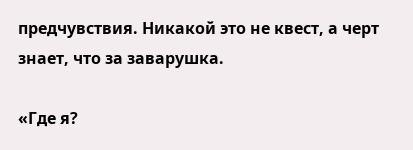предчувствия. Никакой это не квест, а черт знает, что за заварушка.

«Где я?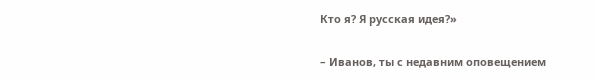Кто я? Я русская идея?»

– Иванов, ты с недавним оповещением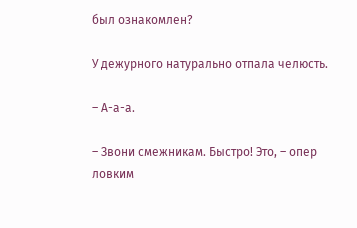был ознакомлен?

У дежурного натурально отпала челюсть.

– А-а-а.

– Звони смежникам. Быстро! Это, – опер ловким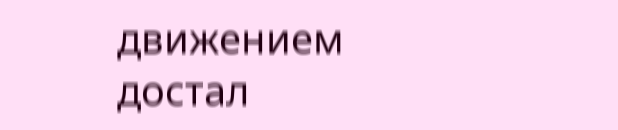движением достал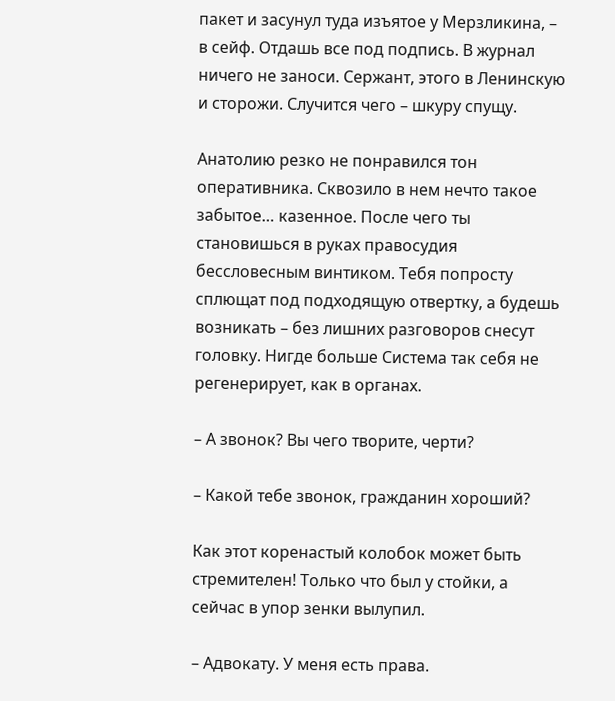пакет и засунул туда изъятое у Мерзликина, – в сейф. Отдашь все под подпись. В журнал ничего не заноси. Сержант, этого в Ленинскую и сторожи. Случится чего – шкуру спущу.

Анатолию резко не понравился тон оперативника. Сквозило в нем нечто такое забытое… казенное. После чего ты становишься в руках правосудия бессловесным винтиком. Тебя попросту сплющат под подходящую отвертку, а будешь возникать – без лишних разговоров снесут головку. Нигде больше Система так себя не регенерирует, как в органах.

– А звонок? Вы чего творите, черти?

– Какой тебе звонок, гражданин хороший?

Как этот коренастый колобок может быть стремителен! Только что был у стойки, а сейчас в упор зенки вылупил.

– Адвокату. У меня есть права.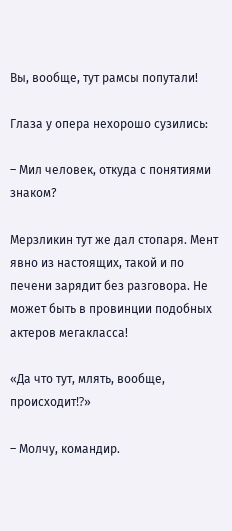Вы, вообще, тут рамсы попутали!

Глаза у опера нехорошо сузились:

– Мил человек, откуда с понятиями знаком?

Мерзликин тут же дал стопаря. Мент явно из настоящих, такой и по печени зарядит без разговора. Не может быть в провинции подобных актеров мегакласса!

«Да что тут, млять, вообще, происходит⁉»

– Молчу, командир.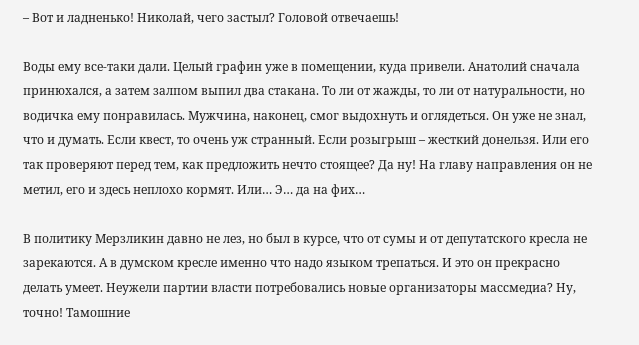– Вот и ладненько! Николай, чего застыл? Головой отвечаешь!

Воды ему все-таки дали. Целый графин уже в помещении, куда привели. Анатолий сначала принюхался, а затем залпом выпил два стакана. То ли от жажды, то ли от натуральности, но водичка ему понравилась. Мужчина, наконец, смог выдохнуть и оглядеться. Он уже не знал, что и думать. Если квест, то очень уж странный. Если розыгрыш – жесткий донельзя. Или его так проверяют перед тем, как предложить нечто стоящее? Да ну! На главу направления он не метил, его и здесь неплохо кормят. Или… Э… да на фих…

В политику Мерзликин давно не лез, но был в курсе, что от сумы и от депутатского кресла не зарекаются. А в думском кресле именно что надо языком трепаться. И это он прекрасно делать умеет. Неужели партии власти потребовались новые организаторы массмедиа? Ну, точно! Тамошние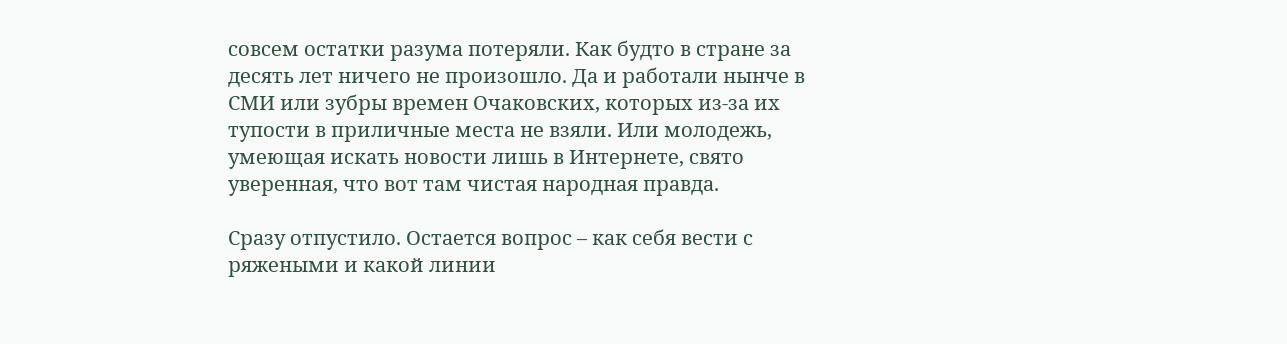совсем остатки разума потеряли. Как будто в стране за десять лет ничего не произошло. Да и работали нынче в СМИ или зубры времен Очаковских, которых из-за их тупости в приличные места не взяли. Или молодежь, умеющая искать новости лишь в Интернете, свято уверенная, что вот там чистая народная правда.

Сразу отпустило. Остается вопрос – как себя вести с ряжеными и какой линии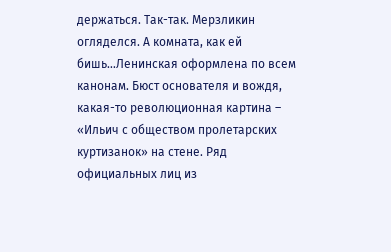держаться. Так-так. Мерзликин огляделся. А комната, как ей бишь…Ленинская оформлена по всем канонам. Бюст основателя и вождя, какая-то революционная картина – «Ильич с обществом пролетарских куртизанок» на стене. Ряд официальных лиц из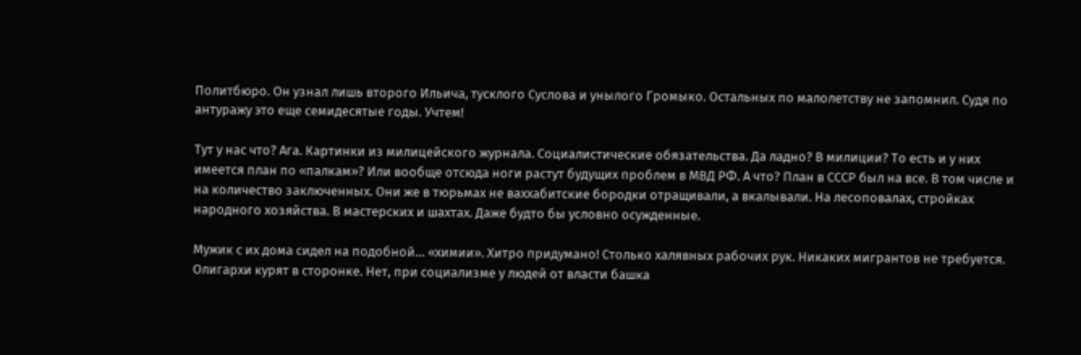Политбюро. Он узнал лишь второго Ильича, тусклого Суслова и унылого Громыко. Остальных по малолетству не запомнил. Судя по антуражу это еще семидесятые годы. Учтем!

Тут у нас что? Ага. Картинки из милицейского журнала. Социалистические обязательства. Да ладно? В милиции? То есть и у них имеется план по «палкам»? Или вообще отсюда ноги растут будущих проблем в МВД РФ. А что? План в СССР был на все. В том числе и на количество заключенных. Они же в тюрьмах не ваххабитские бородки отращивали, а вкалывали. На лесоповалах, стройках народного хозяйства. В мастерских и шахтах. Даже будто бы условно осужденные.

Мужик с их дома сидел на подобной… «химии». Хитро придумано! Столько халявных рабочих рук. Никаких мигрантов не требуется. Олигархи курят в сторонке. Нет, при социализме у людей от власти башка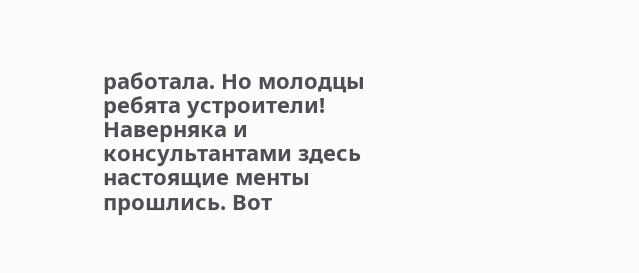работала. Но молодцы ребята устроители! Наверняка и консультантами здесь настоящие менты прошлись. Вот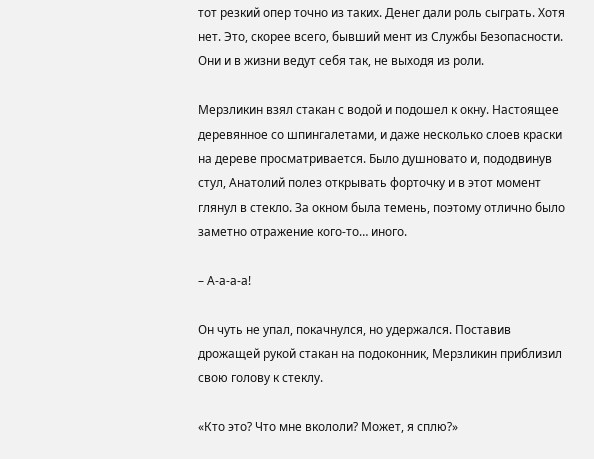тот резкий опер точно из таких. Денег дали роль сыграть. Хотя нет. Это, скорее всего, бывший мент из Службы Безопасности. Они и в жизни ведут себя так, не выходя из роли.

Мерзликин взял стакан с водой и подошел к окну. Настоящее деревянное со шпингалетами, и даже несколько слоев краски на дереве просматривается. Было душновато и, пододвинув стул, Анатолий полез открывать форточку и в этот момент глянул в стекло. За окном была темень, поэтому отлично было заметно отражение кого-то… иного.

– А-а-а-а!

Он чуть не упал, покачнулся, но удержался. Поставив дрожащей рукой стакан на подоконник, Мерзликин приблизил свою голову к стеклу.

«Кто это? Что мне вкололи? Может, я сплю?»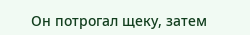Он потрогал щеку, затем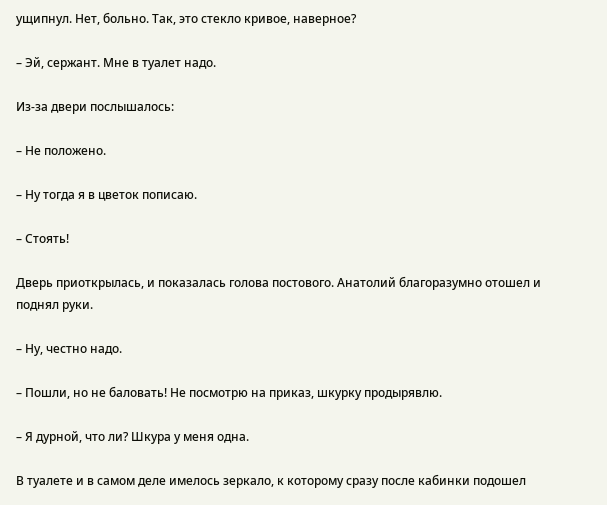ущипнул. Нет, больно. Так, это стекло кривое, наверное?

– Эй, сержант. Мне в туалет надо.

Из-за двери послышалось:

– Не положено.

– Ну тогда я в цветок пописаю.

– Стоять!

Дверь приоткрылась, и показалась голова постового. Анатолий благоразумно отошел и поднял руки.

– Ну, честно надо.

– Пошли, но не баловать! Не посмотрю на приказ, шкурку продырявлю.

– Я дурной, что ли? Шкура у меня одна.

В туалете и в самом деле имелось зеркало, к которому сразу после кабинки подошел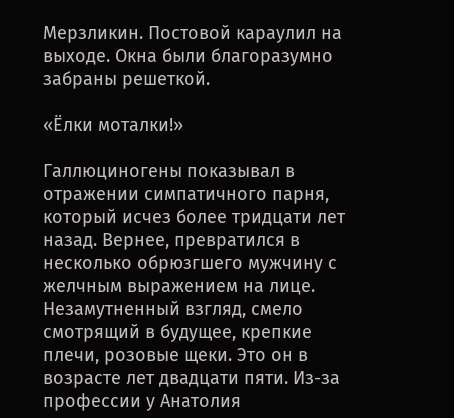Мерзликин. Постовой караулил на выходе. Окна были благоразумно забраны решеткой.

«Ёлки моталки!»

Галлюциногены показывал в отражении симпатичного парня, который исчез более тридцати лет назад. Вернее, превратился в несколько обрюзгшего мужчину с желчным выражением на лице. Незамутненный взгляд, смело смотрящий в будущее, крепкие плечи, розовые щеки. Это он в возрасте лет двадцати пяти. Из-за профессии у Анатолия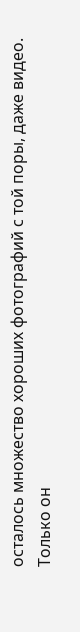осталось множество хороших фотографий с той поры, даже видео. Только он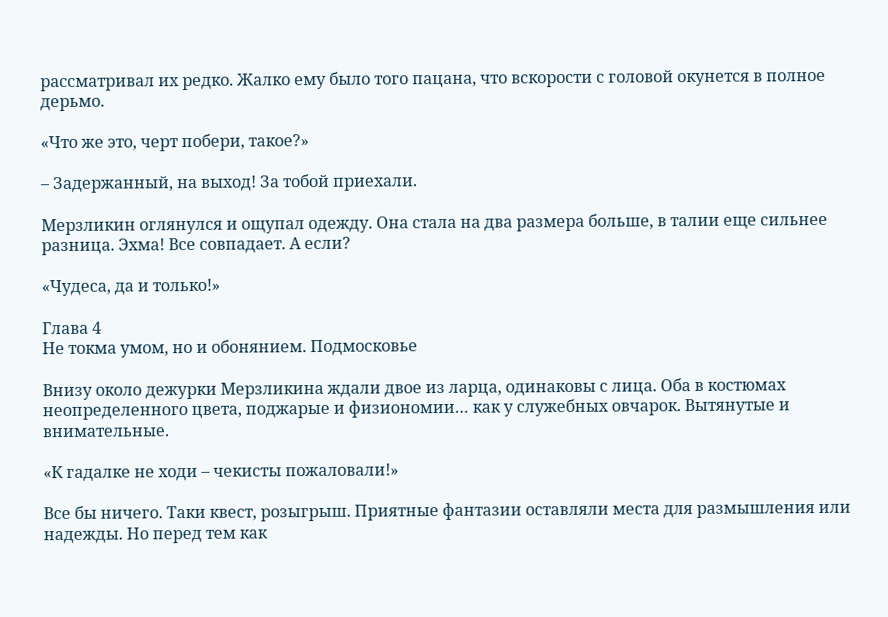рассматривал их редко. Жалко ему было того пацана, что вскорости с головой окунется в полное дерьмо.

«Что же это, черт побери, такое?»

– Задержанный, на выход! За тобой приехали.

Мерзликин оглянулся и ощупал одежду. Она стала на два размера больше, в талии еще сильнее разница. Эхма! Все совпадает. А если?

«Чудеса, да и только!»

Глава 4
Не токма умом, но и обонянием. Подмосковье

Внизу около дежурки Мерзликина ждали двое из ларца, одинаковы с лица. Оба в костюмах неопределенного цвета, поджарые и физиономии… как у служебных овчарок. Вытянутые и внимательные.

«К гадалке не ходи – чекисты пожаловали!»

Все бы ничего. Таки квест, розыгрыш. Приятные фантазии оставляли места для размышления или надежды. Но перед тем как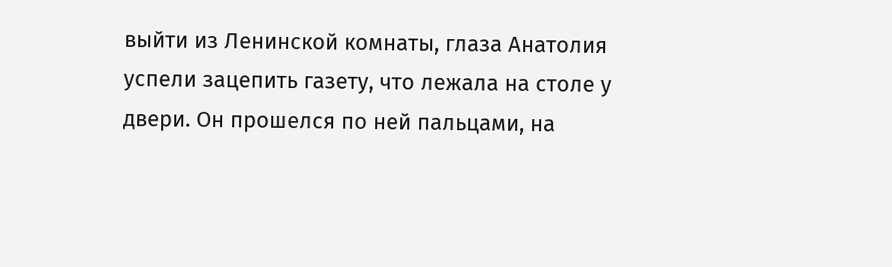выйти из Ленинской комнаты, глаза Анатолия успели зацепить газету, что лежала на столе у двери. Он прошелся по ней пальцами, на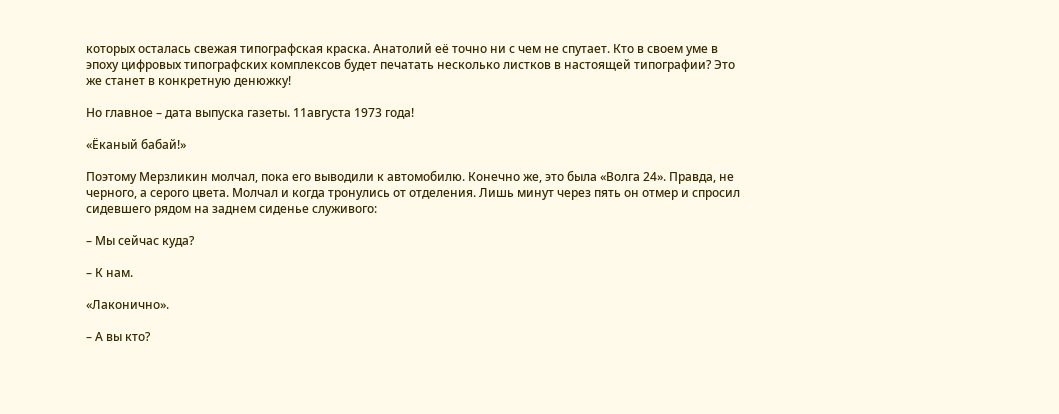которых осталась свежая типографская краска. Анатолий её точно ни с чем не спутает. Кто в своем уме в эпоху цифровых типографских комплексов будет печатать несколько листков в настоящей типографии? Это же станет в конкретную денюжку!

Но главное – дата выпуска газеты. 11августа 1973 года!

«Ёканый бабай!»

Поэтому Мерзликин молчал, пока его выводили к автомобилю. Конечно же, это была «Волга 24». Правда, не черного, а серого цвета. Молчал и когда тронулись от отделения. Лишь минут через пять он отмер и спросил сидевшего рядом на заднем сиденье служивого:

– Мы сейчас куда?

– К нам.

«Лаконично».

– А вы кто?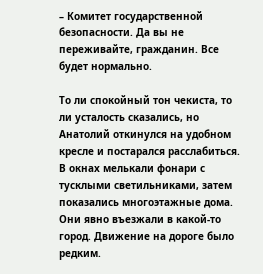– Комитет государственной безопасности. Да вы не переживайте, гражданин. Все будет нормально.

То ли спокойный тон чекиста, то ли усталость сказались, но Анатолий откинулся на удобном кресле и постарался расслабиться. В окнах мелькали фонари с тусклыми светильниками, затем показались многоэтажные дома. Они явно въезжали в какой-то город. Движение на дороге было редким.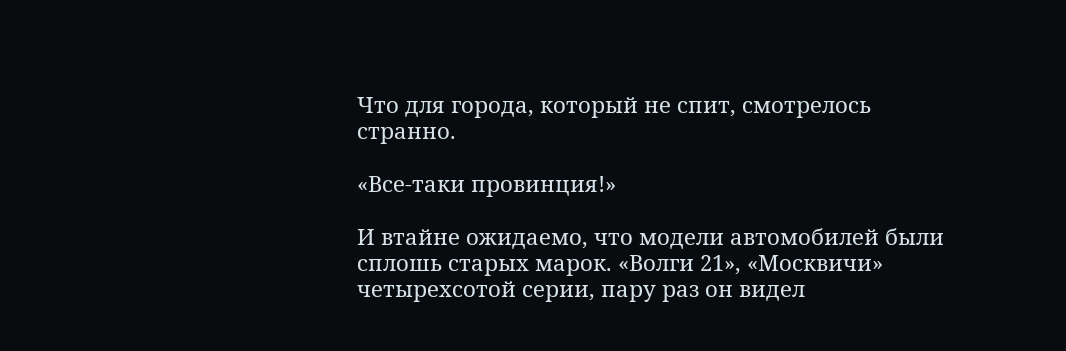Что для города, который не спит, смотрелось странно.

«Все-таки провинция!»

И втайне ожидаемо, что модели автомобилей были сплошь старых марок. «Волги 21», «Москвичи» четырехсотой серии, пару раз он видел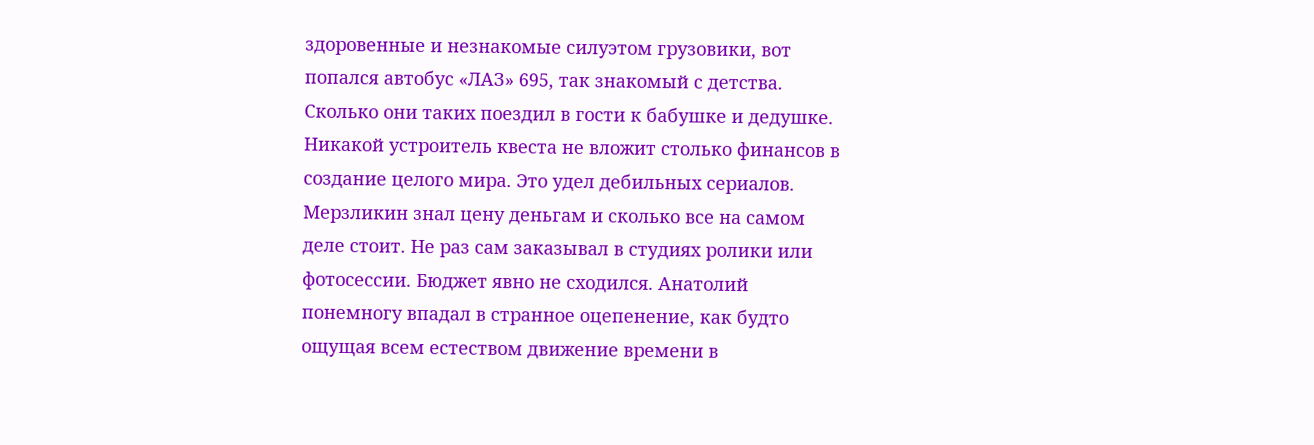здоровенные и незнакомые силуэтом грузовики, вот попался автобус «ЛАЗ» 695, так знакомый с детства. Сколько они таких поездил в гости к бабушке и дедушке. Никакой устроитель квеста не вложит столько финансов в создание целого мира. Это удел дебильных сериалов. Мерзликин знал цену деньгам и сколько все на самом деле стоит. Не раз сам заказывал в студиях ролики или фотосессии. Бюджет явно не сходился. Анатолий понемногу впадал в странное оцепенение, как будто ощущая всем естеством движение времени в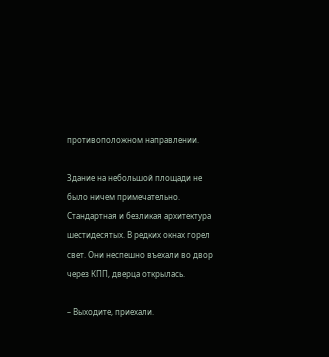противоположном направлении.

Здание на небольшой площади не было ничем примечательно. Стандартная и безликая архитектура шестидесятых. В редких окнах горел свет. Они неспешно въехали во двор через КПП, дверца открылась.

– Выходите, приехали.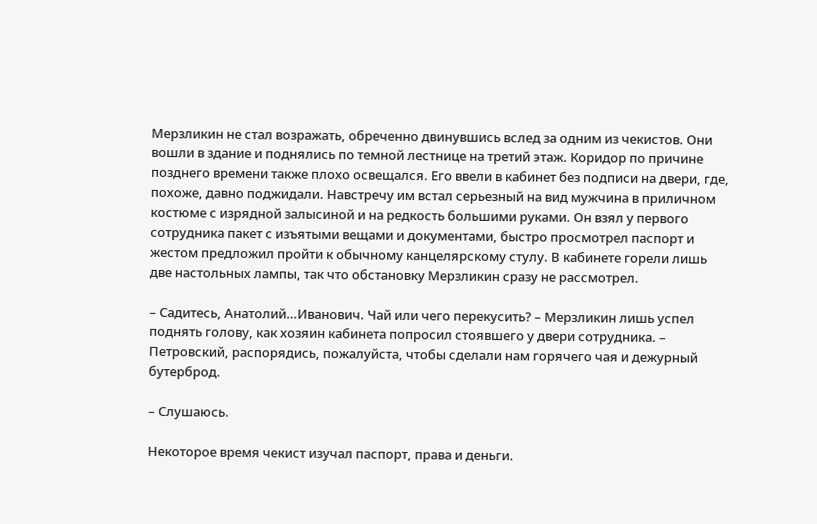Мерзликин не стал возражать, обреченно двинувшись вслед за одним из чекистов. Они вошли в здание и поднялись по темной лестнице на третий этаж. Коридор по причине позднего времени также плохо освещался. Его ввели в кабинет без подписи на двери, где, похоже, давно поджидали. Навстречу им встал серьезный на вид мужчина в приличном костюме с изрядной залысиной и на редкость большими руками. Он взял у первого сотрудника пакет с изъятыми вещами и документами, быстро просмотрел паспорт и жестом предложил пройти к обычному канцелярскому стулу. В кабинете горели лишь две настольных лампы, так что обстановку Мерзликин сразу не рассмотрел.

– Садитесь, Анатолий…Иванович. Чай или чего перекусить? – Мерзликин лишь успел поднять голову, как хозяин кабинета попросил стоявшего у двери сотрудника. – Петровский, распорядись, пожалуйста, чтобы сделали нам горячего чая и дежурный бутерброд.

– Слушаюсь.

Некоторое время чекист изучал паспорт, права и деньги.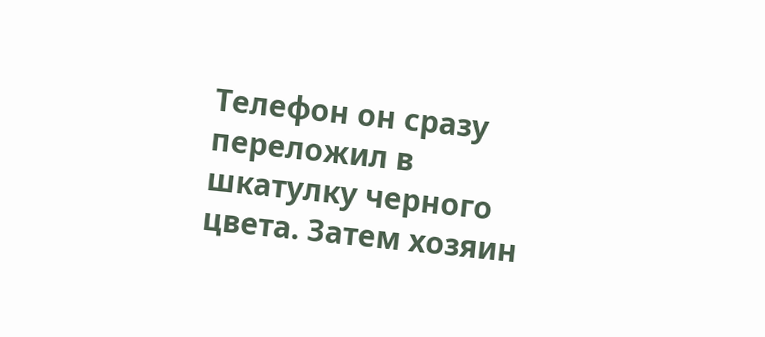Телефон он сразу переложил в шкатулку черного цвета. Затем хозяин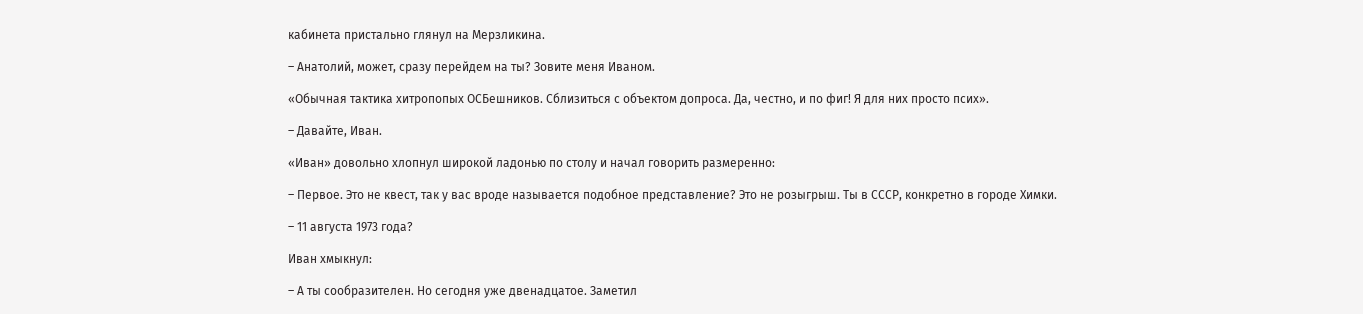кабинета пристально глянул на Мерзликина.

– Анатолий, может, сразу перейдем на ты? Зовите меня Иваном.

«Обычная тактика хитропопых ОСБешников. Сблизиться с объектом допроса. Да, честно, и по фиг! Я для них просто псих».

– Давайте, Иван.

«Иван» довольно хлопнул широкой ладонью по столу и начал говорить размеренно:

– Первое. Это не квест, так у вас вроде называется подобное представление? Это не розыгрыш. Ты в СССР, конкретно в городе Химки.

– 11 августа 1973 года?

Иван хмыкнул:

– А ты сообразителен. Но сегодня уже двенадцатое. Заметил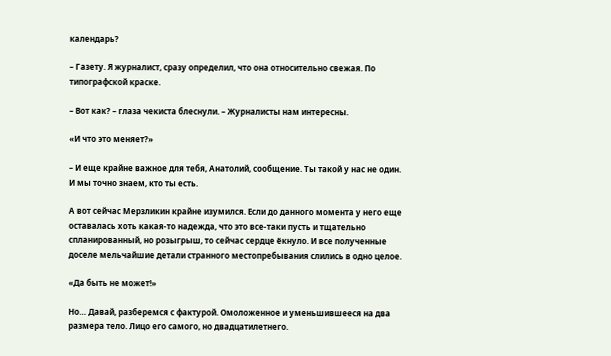календарь?

– Газету. Я журналист, сразу определил, что она относительно свежая. По типографской краске.

– Вот как? – глаза чекиста блеснули. – Журналисты нам интересны.

«И что это меняет?»

– И еще крайне важное для тебя, Анатолий, сообщение. Ты такой у нас не один. И мы точно знаем, кто ты есть.

А вот сейчас Мерзликин крайне изумился. Если до данного момента у него еще оставалась хоть какая-то надежда, что это все-таки пусть и тщательно спланированный, но розыгрыш, то сейчас сердце ёкнуло. И все полученные доселе мельчайшие детали странного местопребывания слились в одно целое.

«Да быть не может!»

Но… Давай, разберемся с фактурой. Омоложенное и уменьшившееся на два размера тело. Лицо его самого, но двадцатилетнего.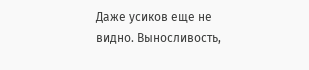Даже усиков еще не видно. Выносливость,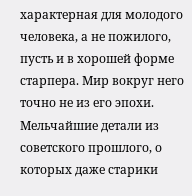характерная для молодого человека, а не пожилого, пусть и в хорошей форме старпера. Мир вокруг него точно не из его эпохи. Мельчайшие детали из советского прошлого, о которых даже старики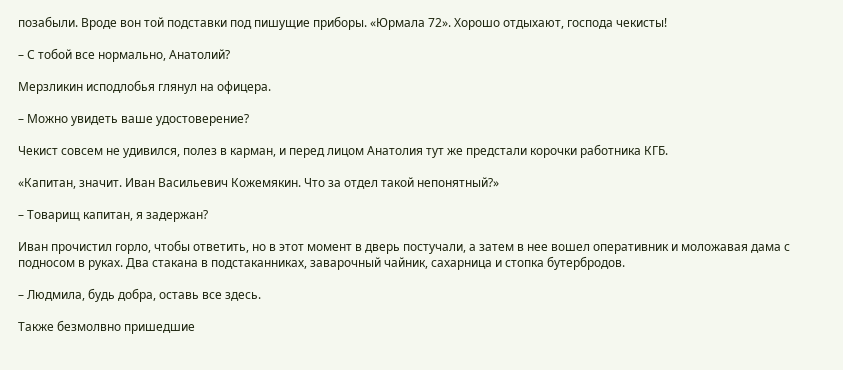позабыли. Вроде вон той подставки под пишущие приборы. «Юрмала 72». Хорошо отдыхают, господа чекисты!

– С тобой все нормально, Анатолий?

Мерзликин исподлобья глянул на офицера.

– Можно увидеть ваше удостоверение?

Чекист совсем не удивился, полез в карман, и перед лицом Анатолия тут же предстали корочки работника КГБ.

«Капитан, значит. Иван Васильевич Кожемякин. Что за отдел такой непонятный?»

– Товарищ капитан, я задержан?

Иван прочистил горло, чтобы ответить, но в этот момент в дверь постучали, а затем в нее вошел оперативник и моложавая дама с подносом в руках. Два стакана в подстаканниках, заварочный чайник, сахарница и стопка бутербродов.

– Людмила, будь добра, оставь все здесь.

Также безмолвно пришедшие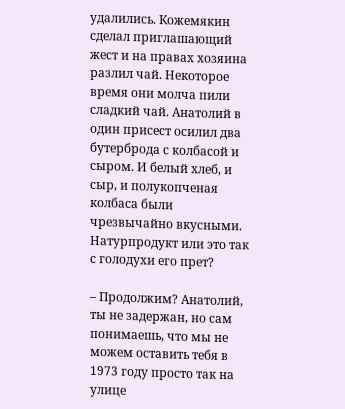удалились. Кожемякин сделал приглашающий жест и на правах хозяина разлил чай. Некоторое время они молча пили сладкий чай. Анатолий в один присест осилил два бутерброда с колбасой и сыром. И белый хлеб, и сыр, и полукопченая колбаса были чрезвычайно вкусными. Натурпродукт или это так с голодухи его прет?

– Продолжим? Анатолий, ты не задержан, но сам понимаешь, что мы не можем оставить тебя в 1973 году просто так на улице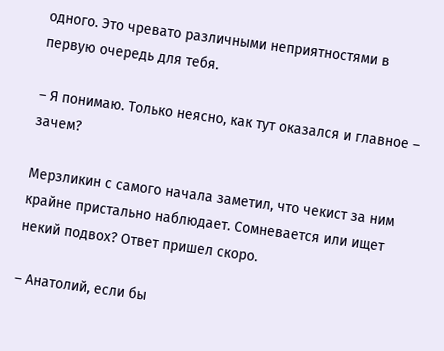одного. Это чревато различными неприятностями в первую очередь для тебя.

– Я понимаю. Только неясно, как тут оказался и главное – зачем?

Мерзликин с самого начала заметил, что чекист за ним крайне пристально наблюдает. Сомневается или ищет некий подвох? Ответ пришел скоро.

– Анатолий, если бы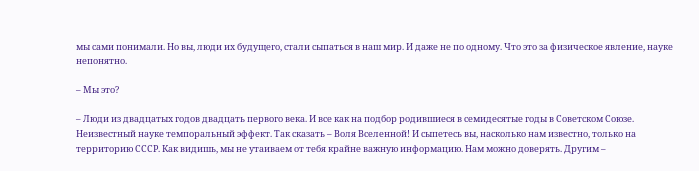мы сами понимали. Но вы, люди их будущего, стали сыпаться в наш мир. И даже не по одному. Что это за физическое явление, науке непонятно.

– Мы это?

– Люди из двадцатых годов двадцать первого века. И все как на подбор родившиеся в семидесятые годы в Советском Союзе. Неизвестный науке темпоральный эффект. Так сказать – Воля Вселенной! И сыпетесь вы, насколько нам известно, только на территорию СССР. Как видишь, мы не утаиваем от тебя крайне важную информацию. Нам можно доверять. Другим –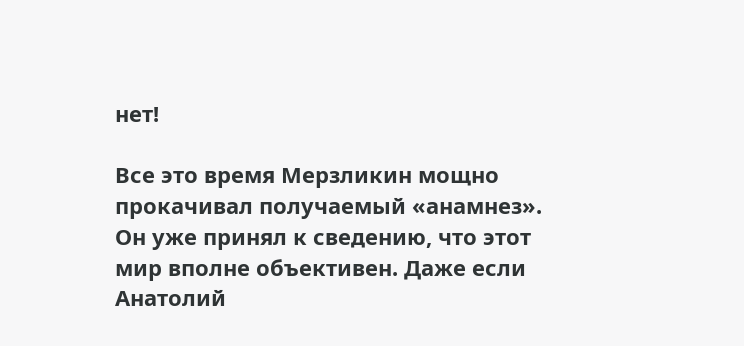нет!

Все это время Мерзликин мощно прокачивал получаемый «анамнез». Он уже принял к сведению, что этот мир вполне объективен. Даже если Анатолий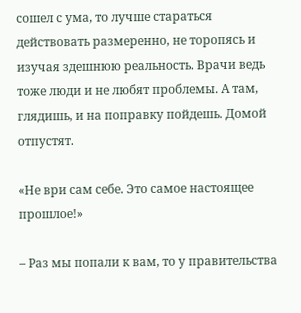сошел с ума, то лучше стараться действовать размеренно, не торопясь и изучая здешнюю реальность. Врачи ведь тоже люди и не любят проблемы. А там, глядишь, и на поправку пойдешь. Домой отпустят.

«Не ври сам себе. Это самое настоящее прошлое!»

– Раз мы попали к вам, то у правительства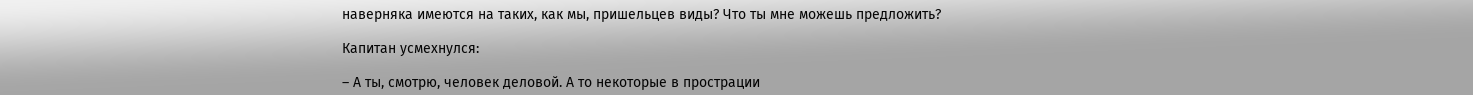наверняка имеются на таких, как мы, пришельцев виды? Что ты мне можешь предложить?

Капитан усмехнулся:

– А ты, смотрю, человек деловой. А то некоторые в прострации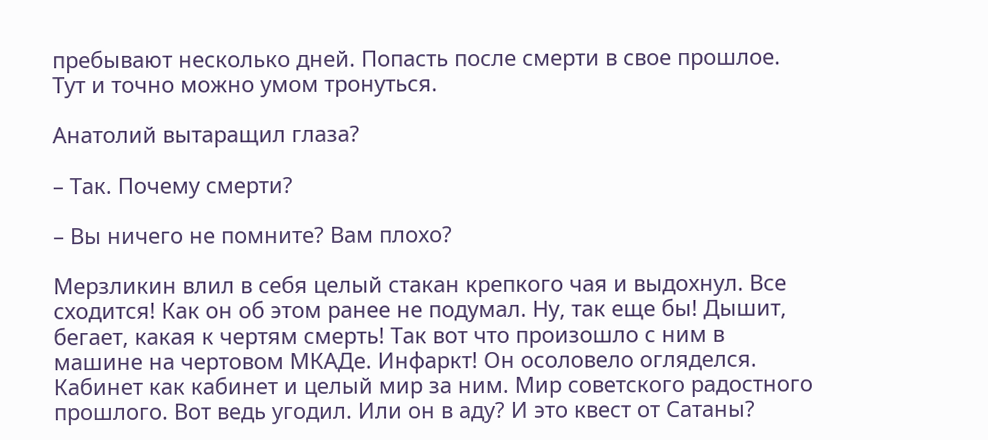пребывают несколько дней. Попасть после смерти в свое прошлое. Тут и точно можно умом тронуться.

Анатолий вытаращил глаза?

– Так. Почему смерти?

– Вы ничего не помните? Вам плохо?

Мерзликин влил в себя целый стакан крепкого чая и выдохнул. Все сходится! Как он об этом ранее не подумал. Ну, так еще бы! Дышит, бегает, какая к чертям смерть! Так вот что произошло с ним в машине на чертовом МКАДе. Инфаркт! Он осоловело огляделся. Кабинет как кабинет и целый мир за ним. Мир советского радостного прошлого. Вот ведь угодил. Или он в аду? И это квест от Сатаны?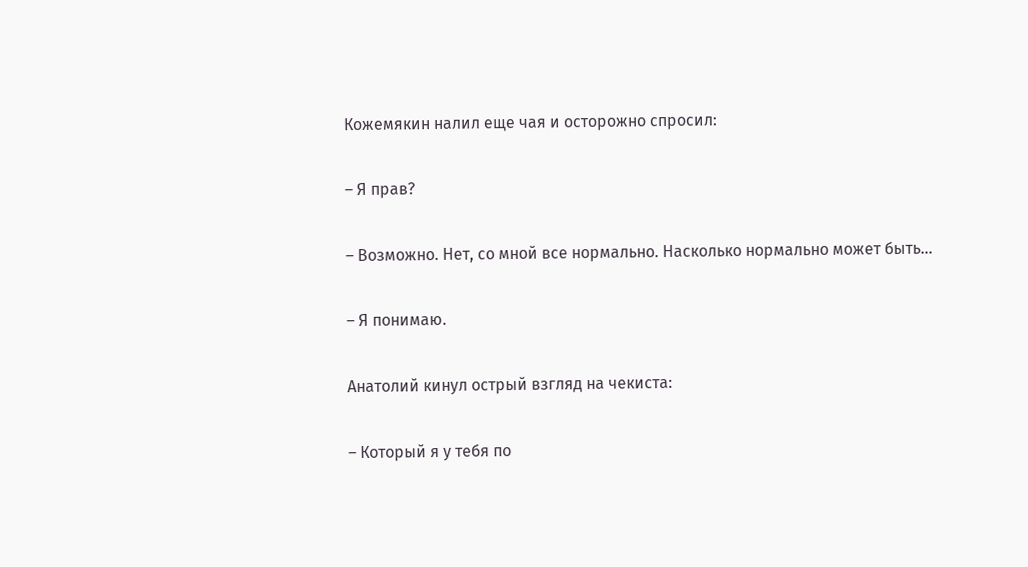Кожемякин налил еще чая и осторожно спросил:

– Я прав?

– Возможно. Нет, со мной все нормально. Насколько нормально может быть…

– Я понимаю.

Анатолий кинул острый взгляд на чекиста:

– Который я у тебя по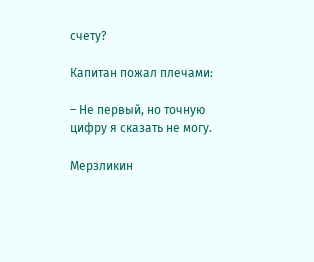счету?

Капитан пожал плечами:

– Не первый, но точную цифру я сказать не могу.

Мерзликин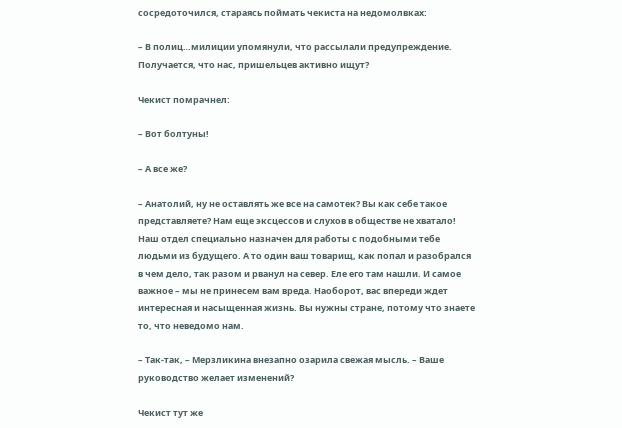сосредоточился, стараясь поймать чекиста на недомолвках:

– В полиц…милиции упомянули, что рассылали предупреждение. Получается, что нас, пришельцев активно ищут?

Чекист помрачнел:

– Вот болтуны!

– А все же?

– Анатолий, ну не оставлять же все на самотек? Вы как себе такое представляете? Нам еще эксцессов и слухов в обществе не хватало! Наш отдел специально назначен для работы с подобными тебе людьми из будущего. А то один ваш товарищ, как попал и разобрался в чем дело, так разом и рванул на север. Еле его там нашли. И самое важное – мы не принесем вам вреда. Наоборот, вас впереди ждет интересная и насыщенная жизнь. Вы нужны стране, потому что знаете то, что неведомо нам.

– Так-так, – Мерзликина внезапно озарила свежая мысль. – Ваше руководство желает изменений?

Чекист тут же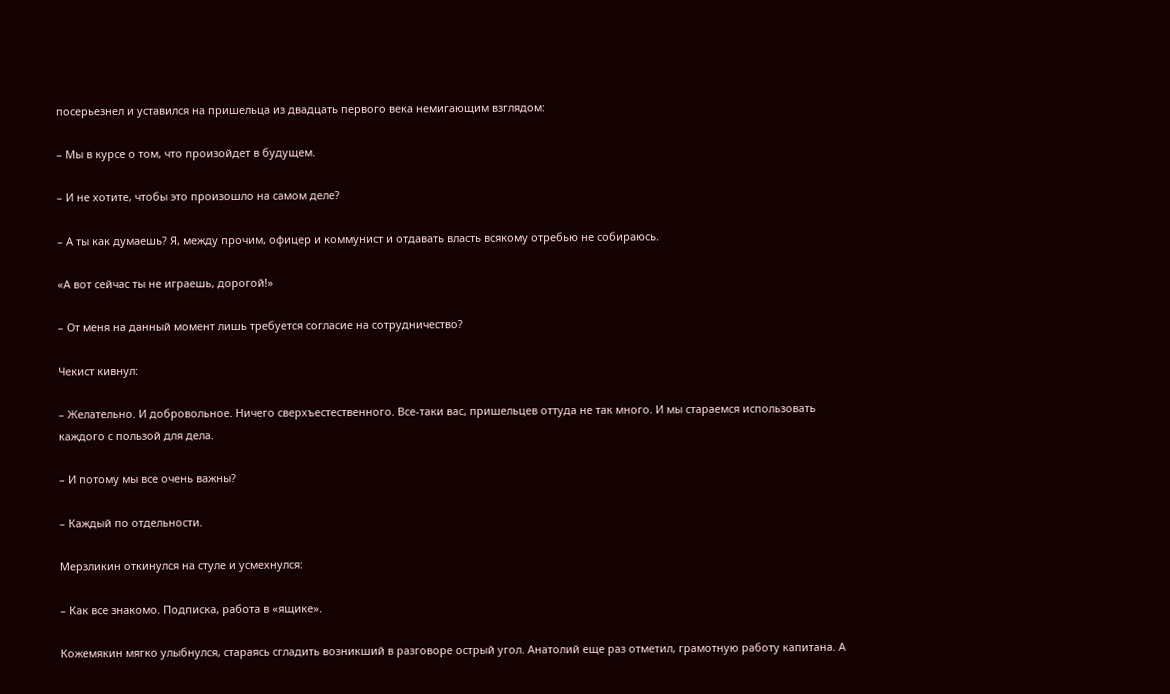посерьезнел и уставился на пришельца из двадцать первого века немигающим взглядом:

– Мы в курсе о том, что произойдет в будущем.

– И не хотите, чтобы это произошло на самом деле?

– А ты как думаешь? Я, между прочим, офицер и коммунист и отдавать власть всякому отребью не собираюсь.

«А вот сейчас ты не играешь, дорогой!»

– От меня на данный момент лишь требуется согласие на сотрудничество?

Чекист кивнул:

– Желательно. И добровольное. Ничего сверхъестественного. Все-таки вас, пришельцев оттуда не так много. И мы стараемся использовать каждого с пользой для дела.

– И потому мы все очень важны?

– Каждый по отдельности.

Мерзликин откинулся на стуле и усмехнулся:

– Как все знакомо. Подписка, работа в «ящике».

Кожемякин мягко улыбнулся, стараясь сгладить возникший в разговоре острый угол. Анатолий еще раз отметил, грамотную работу капитана. А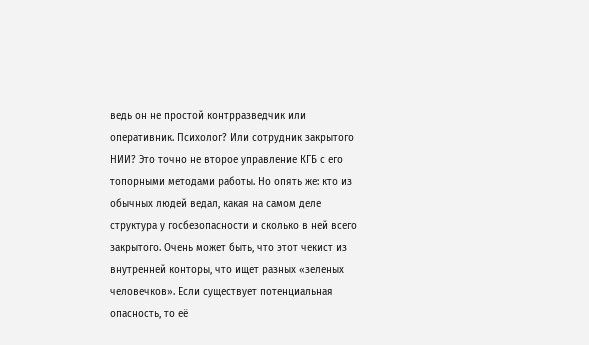ведь он не простой контрразведчик или оперативник. Психолог? Или сотрудник закрытого НИИ? Это точно не второе управление КГБ с его топорными методами работы. Но опять же: кто из обычных людей ведал, какая на самом деле структура у госбезопасности и сколько в ней всего закрытого. Очень может быть, что этот чекист из внутренней конторы, что ищет разных «зеленых человечков». Если существует потенциальная опасность, то её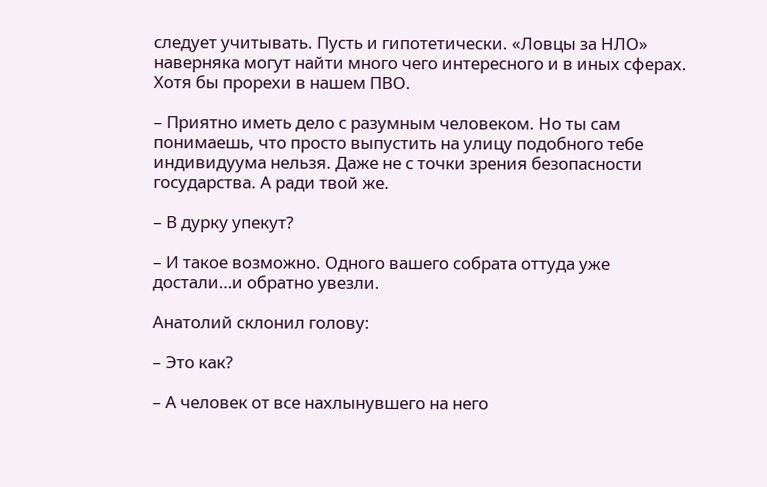следует учитывать. Пусть и гипотетически. «Ловцы за НЛО» наверняка могут найти много чего интересного и в иных сферах. Хотя бы прорехи в нашем ПВО.

– Приятно иметь дело с разумным человеком. Но ты сам понимаешь, что просто выпустить на улицу подобного тебе индивидуума нельзя. Даже не с точки зрения безопасности государства. А ради твой же.

– В дурку упекут?

– И такое возможно. Одного вашего собрата оттуда уже достали…и обратно увезли.

Анатолий склонил голову:

– Это как?

– А человек от все нахлынувшего на него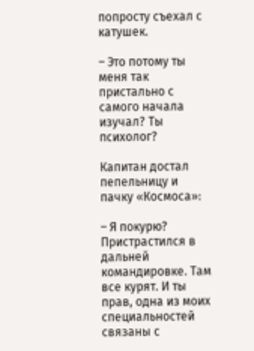попросту съехал с катушек.

– Это потому ты меня так пристально с самого начала изучал? Ты психолог?

Капитан достал пепельницу и пачку «Космоса»:

– Я покурю? Пристрастился в дальней командировке. Там все курят. И ты прав, одна из моих специальностей связаны с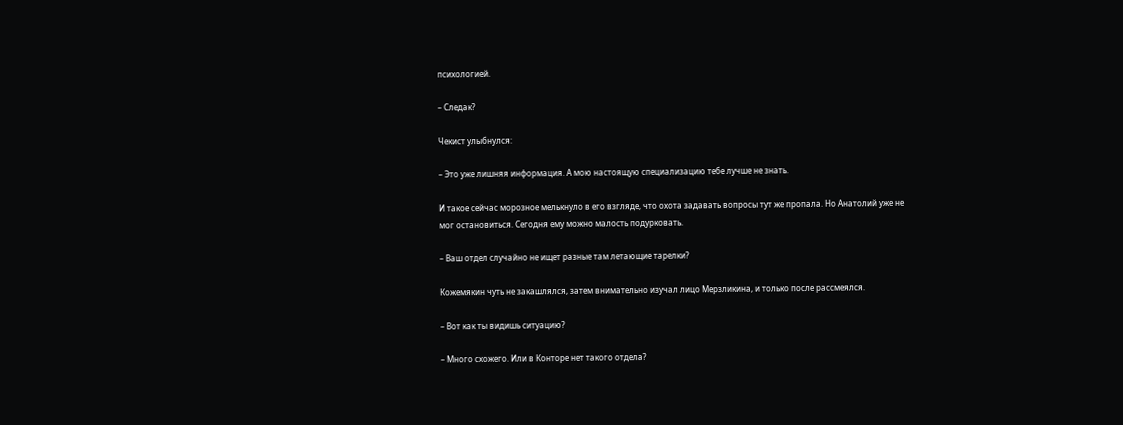психологией.

– Следак?

Чекист улыбнулся:

– Это уже лишняя информация. А мою настоящую специализацию тебе лучше не знать.

И такое сейчас морозное мелькнуло в его взгляде, что охота задавать вопросы тут же пропала. Но Анатолий уже не мог остановиться. Сегодня ему можно малость подурковать.

– Ваш отдел случайно не ищет разные там летающие тарелки?

Кожемякин чуть не закашлялся, затем внимательно изучал лицо Мерзликина, и только после рассмеялся.

– Вот как ты видишь ситуацию?

– Много схожего. Или в Конторе нет такого отдела?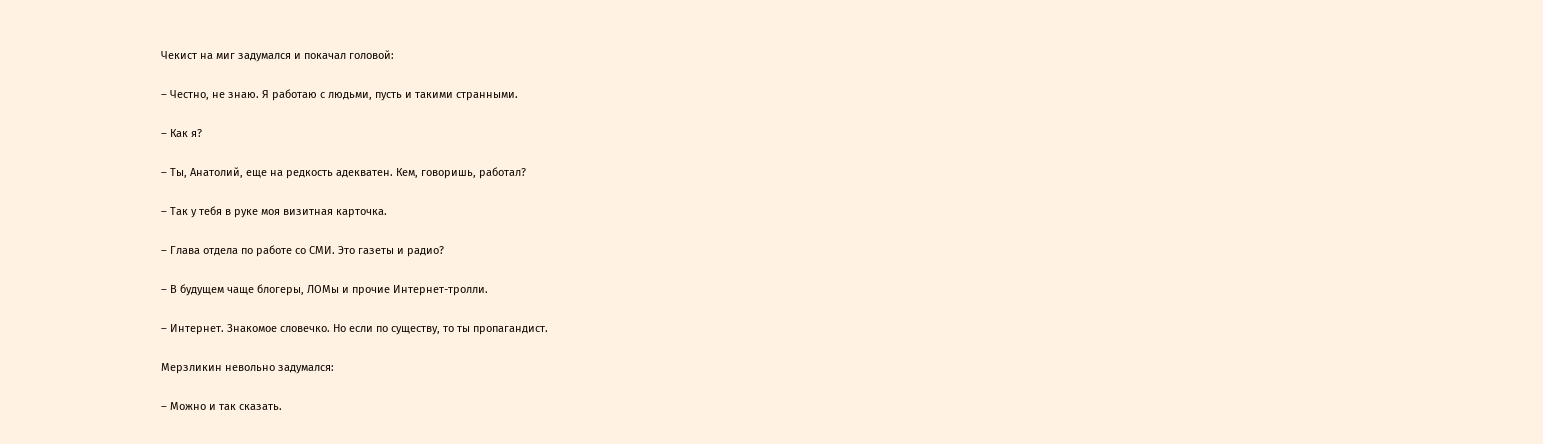Чекист на миг задумался и покачал головой:

– Честно, не знаю. Я работаю с людьми, пусть и такими странными.

– Как я?

– Ты, Анатолий, еще на редкость адекватен. Кем, говоришь, работал?

– Так у тебя в руке моя визитная карточка.

– Глава отдела по работе со СМИ. Это газеты и радио?

– В будущем чаще блогеры, ЛОМы и прочие Интернет-тролли.

– Интернет. Знакомое словечко. Но если по существу, то ты пропагандист.

Мерзликин невольно задумался:

– Можно и так сказать.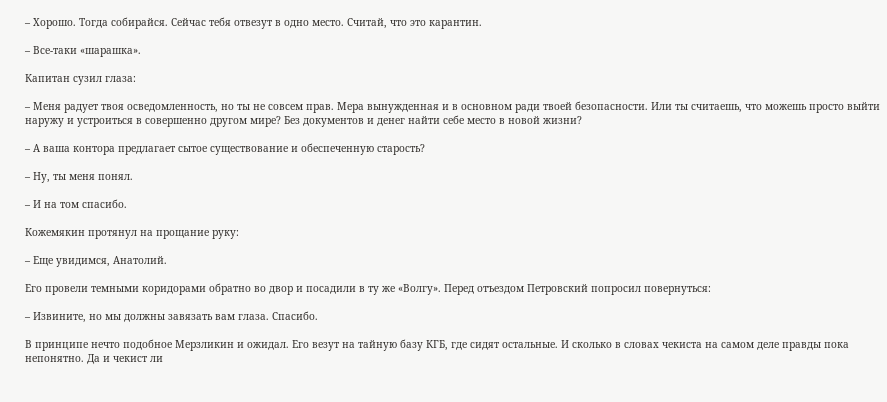– Хорошо. Тогда собирайся. Сейчас тебя отвезут в одно место. Считай, что это карантин.

– Все-таки «шарашка».

Капитан сузил глаза:

– Меня радует твоя осведомленность, но ты не совсем прав. Мера вынужденная и в основном ради твоей безопасности. Или ты считаешь, что можешь просто выйти наружу и устроиться в совершенно другом мире? Без документов и денег найти себе место в новой жизни?

– А ваша контора предлагает сытое существование и обеспеченную старость?

– Ну, ты меня понял.

– И на том спасибо.

Кожемякин протянул на прощание руку:

– Еще увидимся, Анатолий.

Его провели темными коридорами обратно во двор и посадили в ту же «Волгу». Перед отъездом Петровский попросил повернуться:

– Извините, но мы должны завязать вам глаза. Спасибо.

В принципе нечто подобное Мерзликин и ожидал. Его везут на тайную базу КГБ, где сидят остальные. И сколько в словах чекиста на самом деле правды пока непонятно. Да и чекист ли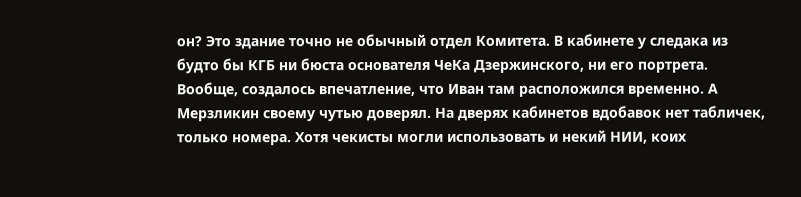он? Это здание точно не обычный отдел Комитета. В кабинете у следака из будто бы КГБ ни бюста основателя ЧеКа Дзержинского, ни его портрета. Вообще, создалось впечатление, что Иван там расположился временно. А Мерзликин своему чутью доверял. На дверях кабинетов вдобавок нет табличек, только номера. Хотя чекисты могли использовать и некий НИИ, коих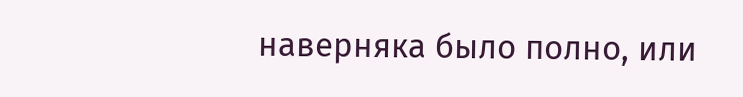наверняка было полно, или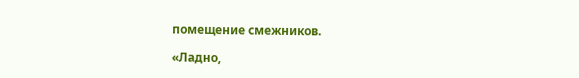помещение смежников.

«Ладно,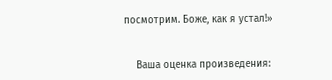посмотрим. Боже, как я устал!»


    Ваша оценка произведения: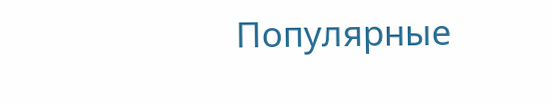Популярные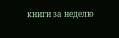книги за неделю